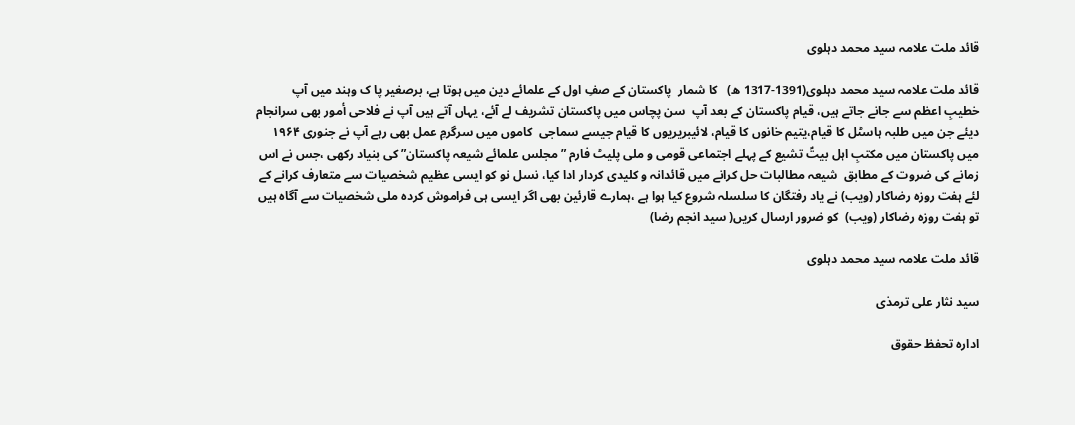قائد ملت علامہ سید محمد دہلوی

قائد ملت علامہ سید محمد دہلوی(1391-1317 ھ)   کا شمار  پاکستان کے صفِ اول کے علمائے دین میں ہوتا ہے، برصغیر پا ک وہند میں آپ  خطیبِ اعظم سے جانے جاتے ہیں، قیام پاکستان کے بعد آپ  سن پچاس میں پاکستان تشریف لے آئے، یہاں آتے ہیں آپ نے فلاحی أمور بھی سرانجام دیئے جن میں طلبہ ہاسٹل کا قیام،یتیم خانوں کا قیام، لائیبریریوں کا قیام جیسے سماجی  کاموں میں سرگرمِ عمل بھی رہے آپ نے جنوری ۱۹۶۴ میں پاکستان میں مکتبِ اہل بیتؑ تشیع کے پہلے اجتماعی قومی و ملی پلیٹ فارم ” مجلس علمائے شیعہ پاکستان” کی بنیاد رکھی ،جس نے اس زمانے کی ضروت کے مطابق  شیعہ مطالبات حل کرانے میں قائدانہ و کلیدی کردار ادا کیا، نسل نو کو ایسی عظیم شخصیات سے متعارف کرانے کے لئے ہفت روزہ رضاکار (ویب) نے یاد رفتگان کا سلسلہ شروع کیا ہوا ہے ،ہمارے قارئین بھی اگر ایسی ہی فراموش کردہ ملی شخصیات سے آگاہ ہیں تو ہفت روزہ رضاکار (ویب)  کو ضرور ارسال کریں( سید انجم رضا)

قائد ملت علامہ سید محمد دہلوی

سید نثار علی ترمذی

ادارہ تحفظ حقوق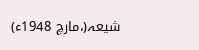شیعہ(،مارچ 1948ء)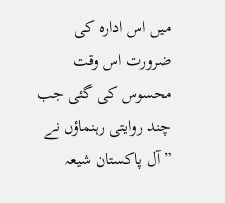میں اس ادارہ کی ضرورت اس وقت محسوس کی گئی جب  چند روایتی رہنماؤں نے ”آل پاکستان شیعہ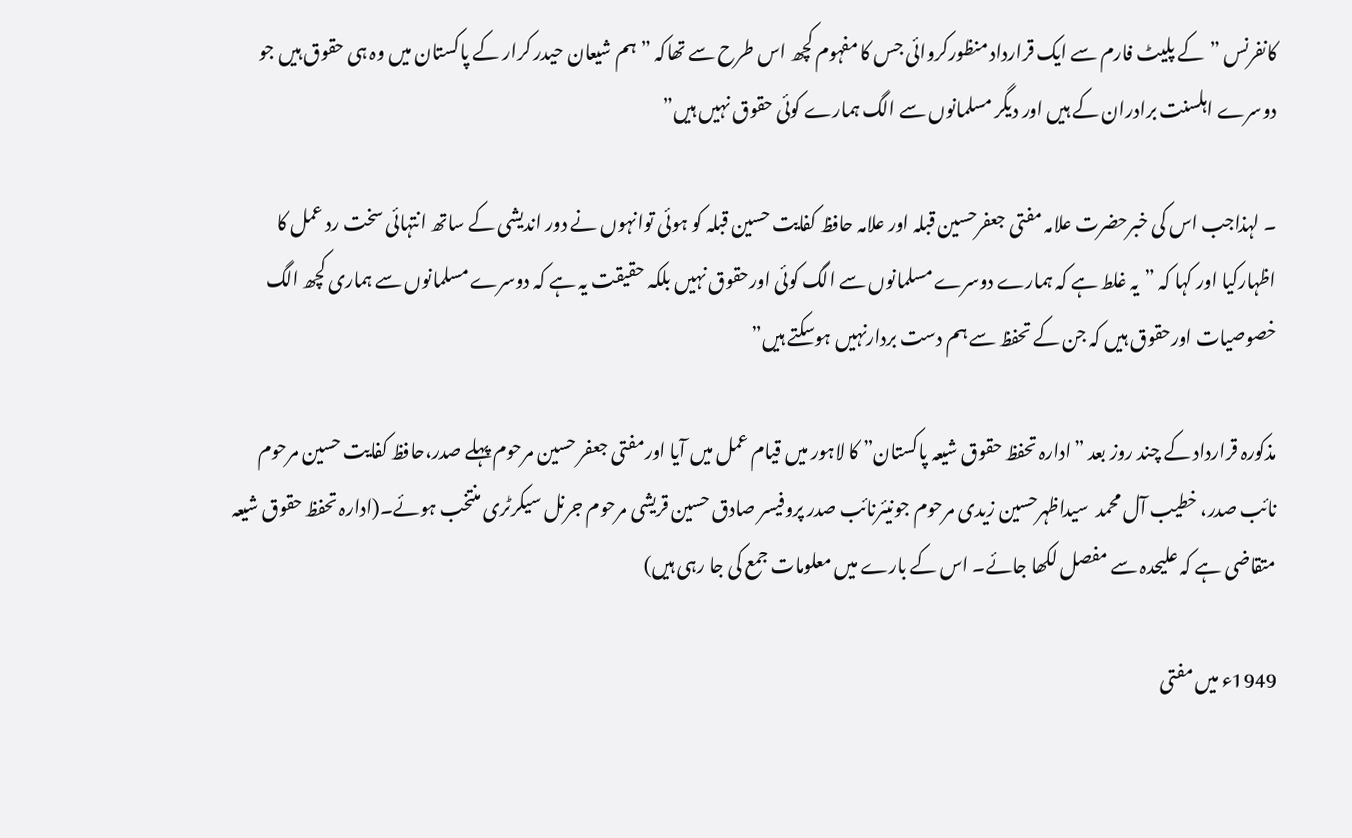کانفرنس ”کے پلیٹ فارم سے ایک قرارداد منظورکروائی جس کا مفہوم کچھ اس طرح سے تھاکہ ”ہم شیعان حیدر کرار کے پاکستان میں وہ ہی حقوق ہیں جو دوسرے اہلسنت برادران کے ہیں اور دیگر مسلمانوں سے الگ ہمارے کوئی حقوق نہیں ہیں”

۔ لہذاجب اس کی خبرحضرت علامہ مفتی جعفرحسین قبلہ اور علامہ حافظ کفایت حسین قبلہ کو ہوئی توانہوں نے دور اندیشی کے ساتھ انتہائی سخت رد عمل کا اظہارکیا اور کہا کہ ”یہ غلط ہے کہ ہمارے دوسرے مسلمانوں سے الگ کوئی اورحقوق نہیں بلکہ حقیقت یہ ہے کہ دوسرے مسلمانوں سے ہماری کچھ الگ خصوصیات اورحقوق ہیں کہ جن کے تحفظ سے ہم دست بردارنہیں ہوسکتے ہیں”

مذکورہ قرارداد کے چند روز بعد ”ادارہ تحفظ حقوق شیعہ پاکستان” کا لاہور میں قیام عمل میں آیا اورمفتی جعفر حسین مرحوم پہلے صدر،حافظ کفایت حسین مرحوم نائب صدر، خطیب آل محمد  سیداظہرحسین زیدی مرحوم جونیئرنائب صدر پروفیسر صادق حسین قریشی مرحوم جرنل سیکرٹری منتخب ہوئے۔(ادارہ تحفظ حقوق شیعہ متقاضی ہے کہ علیحدہ سے مفصل لکھا جائے۔ اس کے بارے میں معلومات جمع کی جا رہی ہیں)

1949ء میں مفتی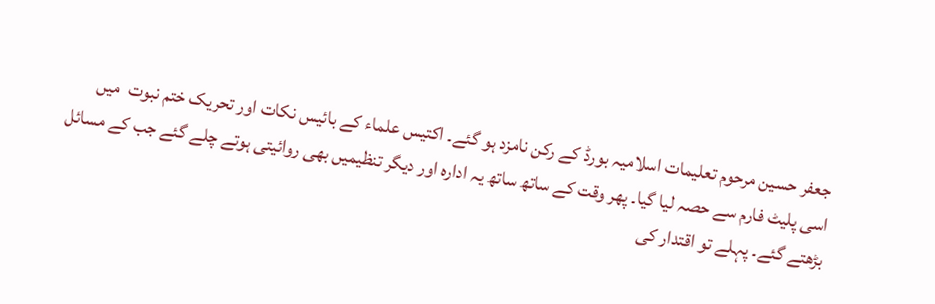جعفر حسین مرحوم تعلیمات اسلامیہ بورڈ کے رکن نامزد ہو گئے۔ اکتیس علماء کے بائیس نکات اور تحریک ختم نبوت  میں اسی پلیٹ فارم سے حصہ لیا گیا۔ پھر وقت کے ساتھ ساتھ یہ ادارہ اور دیگر تنظیمیں بھی روائیتی ہوتے چلے گئے جب کے مسائل بڑھتے گئے۔ پہلے تو اقتدار کی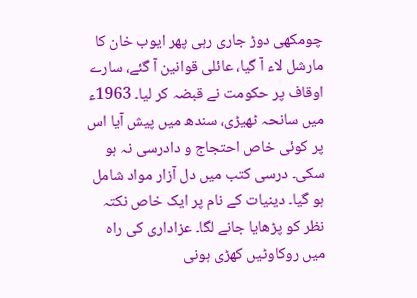چومکھی دوڑ جاری رہی پھر ایوب خان کا مارشل لاء آ گیا، عائلی قوانین آ گئے، سارے اوقاف پر حکومت نے قبضہ کر لیا۔ 1963ء میں سانحہ ٹھیڑی، سندھ میں پیش آیا اس پر کوئی خاص احتجاج و دادرسی نہ ہو سکی۔ درسی کتب میں دل آزار مواد شامل ہو گیا۔ دینیات کے نام پر ایک خاص نکتہ نظر کو پڑھایا جانے لگا۔ عزاداری کی راہ میں روکاوٹیں کھڑی ہونی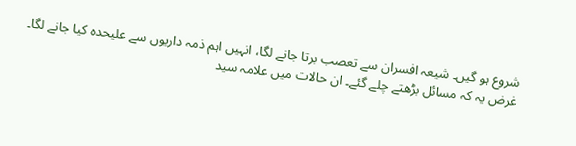شروع ہو گیں۔ شیعہ افسران سے تعصب برتا جانے لگا، انہیں اہم ذمہ داریوں سے علیحدہ کیا جانے لگا۔ غرض یہ کہ مسائل بڑھتے چلے گئے۔ ان حالات میں علامہ سید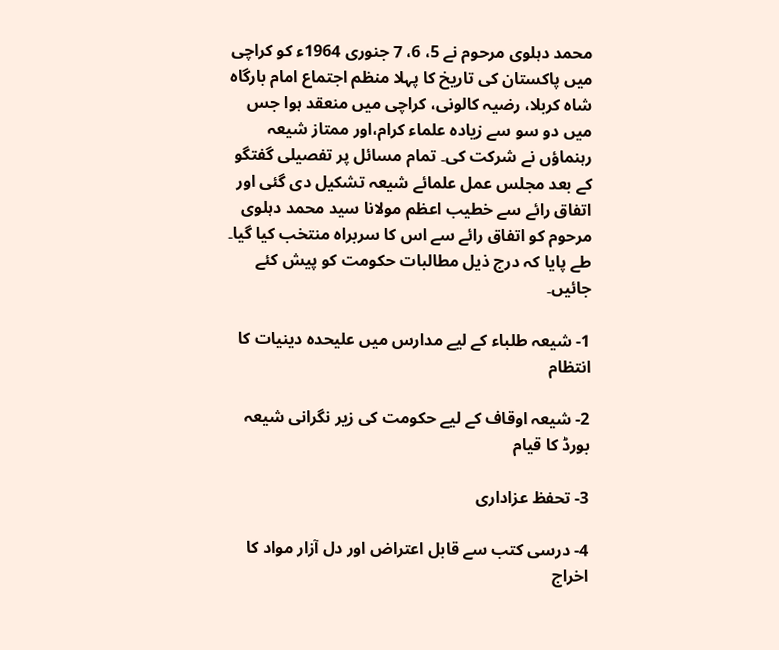محمد دہلوی مرحوم نے 5، 6، 7 جنوری 1964ء کو کراچی میں پاکستان کی تاریخ کا پہلا منظم اجتماع امام بارگاہ شاہ کربلا، رضیہ کالونی، کراچی میں منعقد ہوا جس میں دو سو سے زیادہ علماء کرام،اور ممتاز شیعہ رہنماؤں نے شرکت کی۔ تمام مسائل پر تفصیلی گفتگو کے بعد مجلس عمل علمائے شیعہ تشکیل دی گئی اور اتفاق رائے سے خطیب اعظم مولانا سید محمد دہلوی مرحوم کو اتفاق رائے سے اس کا سربراہ منتخب کیا گیا۔ طے پایا کہ درج ذیل مطالبات حکومت کو پیش کئے جائیں۔

1- شیعہ طلباء کے لیے مدارس میں علیحدہ دینیات کا انتظام

2- شیعہ اوقاف کے لیے حکومت کی زیر نگرانی شیعہ بورڈ کا قیام

3- تحفظ عزاداری

4- درسی کتب سے قابل اعتراض اور دل آزار مواد کا اخراج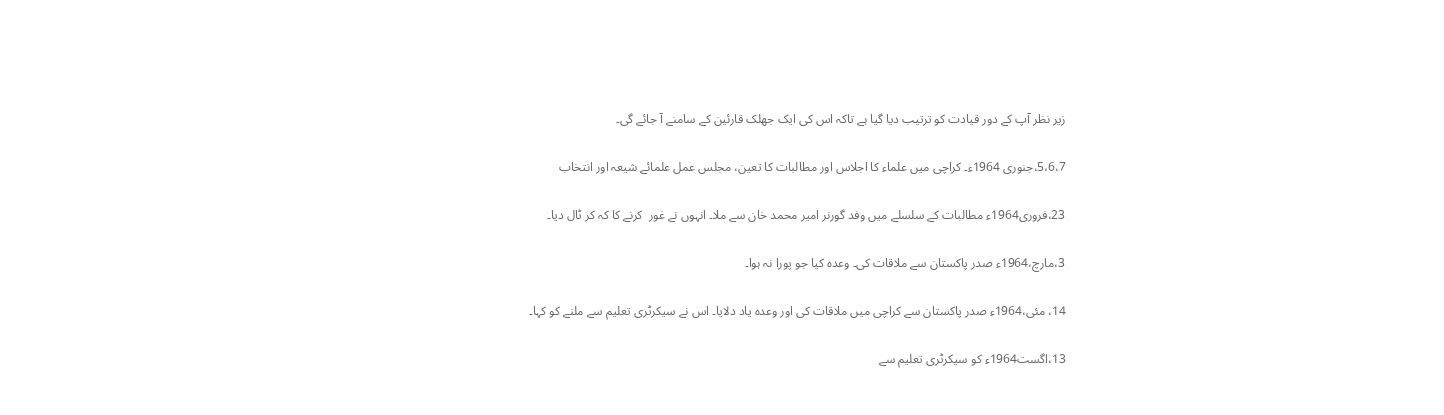زیر نظر آپ کے دور قیادت کو ترتیب دیا گیا ہے تاکہ اس کی ایک جھلک قارئین کے سامنے آ جائے گی۔

5،6،7،جنوری 1964ء۔ کراچی میں علماء کا اجلاس اور مطالبات کا تعین، مجلس عمل علمائے شیعہ اور انتخاب

23،فروری1964ء مطالبات کے سلسلے میں وفد گورنر امیر محمد خان سے ملا۔ انہوں نے غور  کرنے کا کہ کر ٹال دیا۔

3،مارچ،1964ء صدر پاکستان سے ملاقات کی۔ وعدہ کیا جو پورا نہ ہوا۔

14، مئی،1964ء صدر پاکستان سے کراچی میں ملاقات کی اور وعدہ یاد دلایا۔ اس نے سیکرٹری تعلیم سے ملنے کو کہا۔

13،اگست1964ء کو سیکرٹری تعلیم سے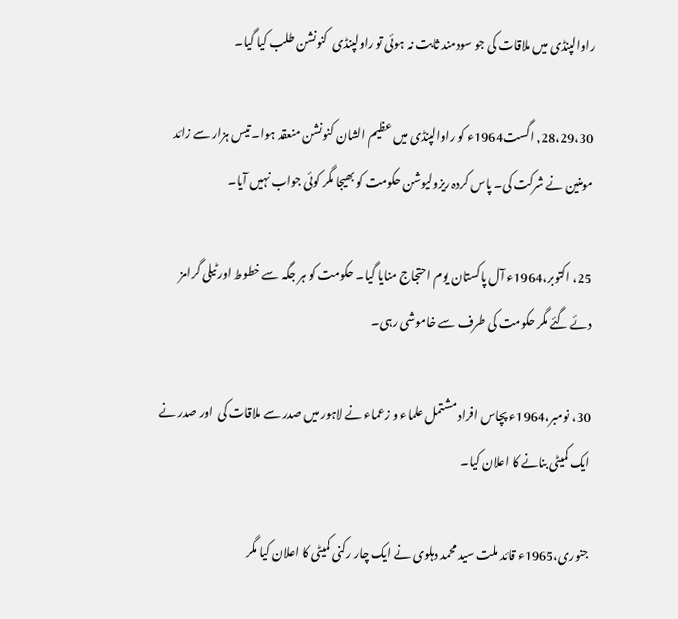راوالپنڈی میں ملاقات کی جو سودمند ثابت نہ ہوئی تو راولپنڈی  کنونشن طلب کیا گیا۔

28،29،30, اگست1964ء کو راوالپنڈی میں عظیم الشان کنونشن منعقد ہوا۔ تیس ہزار سے زائد مومنین نے شرکت کی۔ پاس کردہ ریزولیوشن حکومت کو بھیجا مگر کوئی جواب نہیں آیا۔

25، اکتوبر،1964ء آل پاکستان یوم احتجاج منایا گیا۔ حکومت کو ہر جگہ سے خطوط اور ٹیلی گرامز دئے گئے مگر حکومت کی طرف سے خاموشی رہی۔

30، نومبر،1964ء پچاس افراد مشتمل علماء و زعماء نے لاہور میں صدر سے ملاقات کی  اور صدر نے ایک کمیٹی بنانے کا اعلان کیا۔

جنوری،1965ء قائد ملت سید محمد دہلوی نے ایک چار رکنی کمیٹی کا اعلان کیا مگر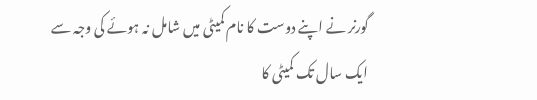گورنر نے اپنے دوست کا نام کمیٹی میں شامل نہ ہوئے کی وجہ سے ایک سال تک کمیٹی کا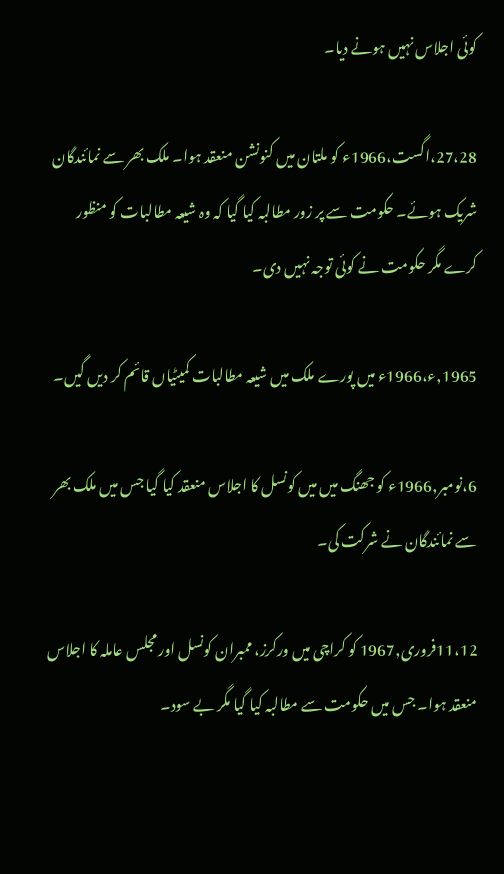کوئی اجلاس نہیں ہونے دیا۔

27،28،اگست،1966ء کو ملتان میں کنونشن منعقد ہوا۔ ملک بھر سے نمائندگان شریک ہوئے۔ حکومت سے پر زور مطالبہ کیا گیا کہ وہ شیعہ مطالبات کو منظور کرے مگر حکومت نے کوئی توجہ نہیں دی۔

1965,ء،1966ء میں پورے ملک میں شیعہ مطالبات کمیٹیاں قائم کر دیں گیں۔

6،نومبر,1966ء کو جھنگ میں میں کونسل کا اجلاس منعقد کیا گیا جس میں ملک بھر سے نمائندگان نے شرکت کی۔

11،12فروری,1967 کو کراچی میں ورکرز، ممبران کونسل اور مجلس عاملہ کا اجلاس منعقد ہوا۔ جس میں حکومت سے مطالبہ کیا گیا مگر بے سود۔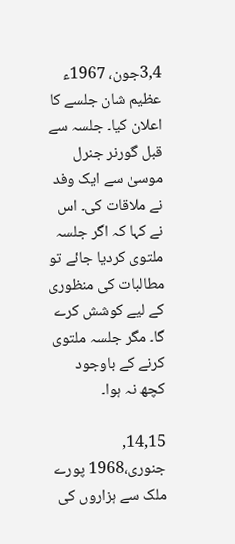3,4جون، 1967ء  عظیم شان جلسے کا اعلان کیا۔ جلسہ سے قبل گورنر جنرل موسیٰ سے ایک وفد نے ملاقات کی۔ اس نے کہا کہ اگر جلسہ ملتوی کردیا جائے تو مطالبات کی منظوری کے لیے کوشش کرے گا۔ مگر جلسہ ملتوی کرنے کے باوجود کچھ نہ ہوا۔

14,15, جنوری،1968 پورے ملک سے ہزاروں کی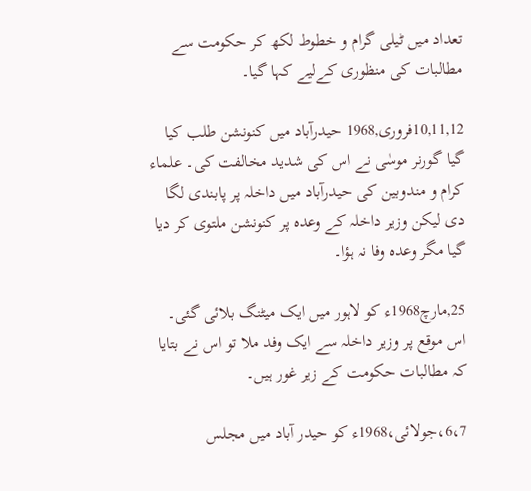تعداد میں ٹیلی گرام و خطوط لکھ کر حکومت سے مطالبات کی منظوری کےلیے کہا گیا۔

10,11,12فروری,1968 حیدرآباد میں کنونشن طلب کیا گیا گورنر موسٰی نے اس کی شدید مخالفت کی۔ علماء کرام و مندوبین کی حیدرآباد میں داخلہ پر پابندی لگا دی لیکن وزیر داخلہ کے وعدہ پر کنونشن ملتوی کر دیا گیا مگر وعدہ وفا نہ ہؤا۔

25,مارچ1968ء کو لاہور میں ایک میٹنگ بلائی گئی۔ اس موقع پر وزیر داخلہ سے ایک وفد ملا تو اس نے بتایا کہ مطالبات حکومت کے زیر غور ہیں۔

6،7،جولائی،1968ء کو حیدر آباد میں مجلس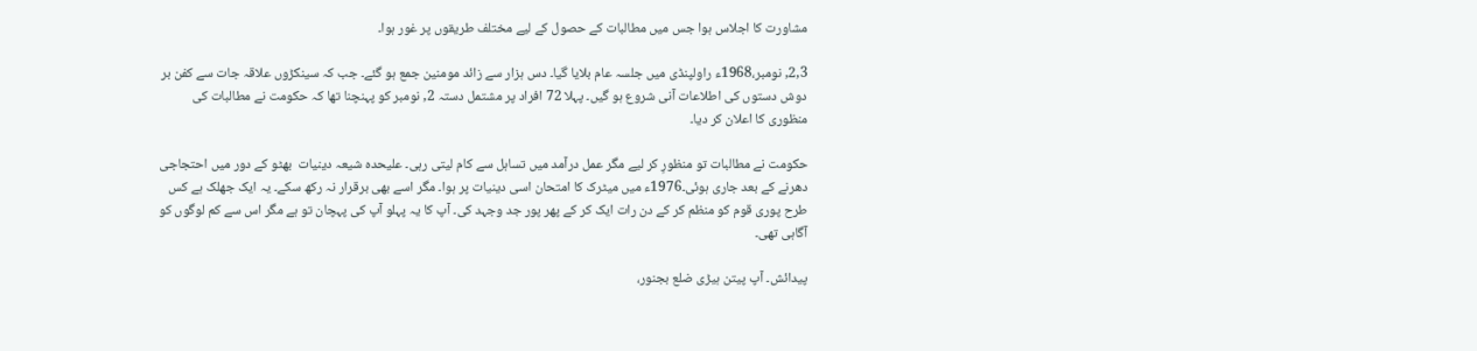مشاورت کا اجلاس ہوا جس میں مطالبات کے حصول کے لیے مختلف طریقوں پر غور ہوا۔

2,3, نومبر،1968ء راولپنڈی میں جلسہ عام بلایا گیا۔ دس ہزار سے زائد مومنین جمع ہو گئے۔ جب کہ سینکڑوں علاقہ جات سے کفن بر دوش دستوں کی اطلاعات آنی شروع ہو گیں۔ پہلا 72 افراد پر مشتمل دستہ 2, نومبر کو پہنچنا تھا کہ حکومت نے مطالبات کی منظوری کا اعلان کر دیا۔

حکومت نے مطالبات تو منظورِ کر لیے مگر عمل درآمد میں تساہل سے کام لیتی رہی۔ علیحدہ شیعہ دینیات  بھٹو کے دور میں احتجاجی دھرنے کے بعد جاری ہوئی۔1976ء میں میٹرک کا امتحان اسی دینیات پر ہوا۔ مگر اسے بھی برقرار نہ رکھ سکے۔ یہ ایک جھلک ہے کس طرح پوری قوم کو منظم کر کے دن رات ایک کر کے پھر پور جد وجہد کی۔ آپ کا یہ پہلو آپ کی پہچان تو ہے مگر اس سے کم لوگوں کو آگاہی تھی۔

پیدائش۔ آپ پیتن ہیڑی ضلع بجنور،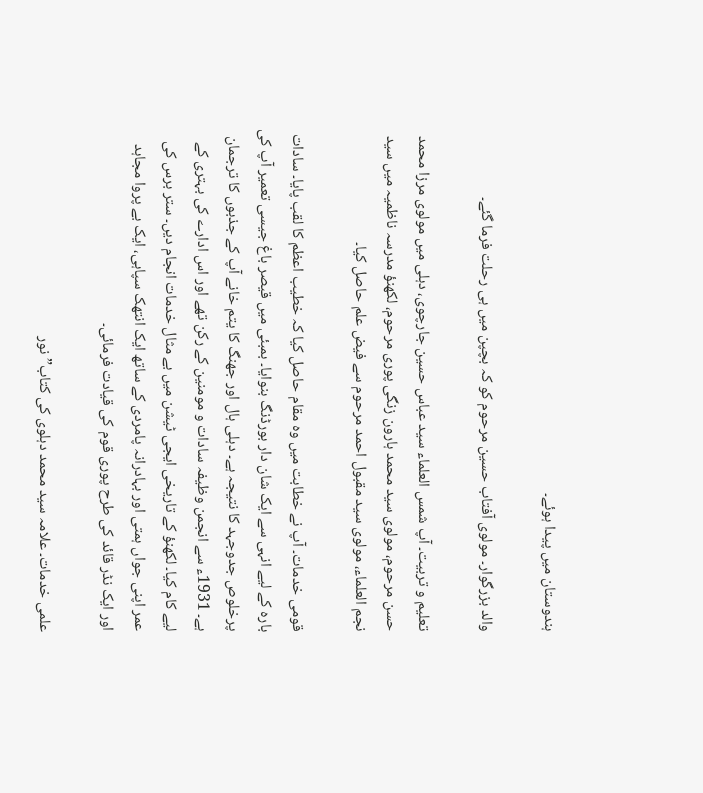ہندوستان میں پیدا ہوئے۔

والد بزرگوار۔ مولوی آفتاب حسین مرحوم کو کہ بچپن میں ہی رحلت فرما گئے۔

تعلیم و تربیت۔ آپ شمس العلماء سید عباس حسین جارچوی، دہلی میں مولوی مرزا محمد حسن مرحوم، مولوی سید محمد ہارون زنگی پوری مرحوم، لکھنؤ مدرسہ ناظمیہ میں سید نجم العلماء، مولوی سید مقبول احمد مرحوم سے فیض علم حاصل کیا۔

قومی خدمات۔ آپ نے خطابت میں وہ مقام حاصل کیا کہ خطیب اعظم کا لقب پایا۔ سادات بارہ کے لیے انہی سے ایک شان دار بورڈنگ بنوایا۔ بمبئی میں قیصر باغ جیسی تعمیر آپ کی پرخلوص جدوجہد کا نتیجہ ہے۔ دہلی ہال اور جھنگ کا یتم خانے آپ کے جذبوں کا ترجمان ہے۔ 1931ء سے انجمن وظیفہ سادات و مومنین کے رکن تھے اور اس ادارے کی بہتری کے لیے کام کیا۔ لکھنؤ کے تاریخی ایجی ٹیشن میں بے مثال خدمات انجام دیں۔ ستر برس کی عمر اپنی جواں ہمتی اور بہادرانہ پامردی کے ساتھ ایک انتھک سپاہی، ایک بے پروا مجاہد اور ایک نڈر قائد کی طرح پوری قوم کی قیادت فرمائی۔

علمی خدمات۔ علامہ سید محمد دہلوی کی کتاب” نور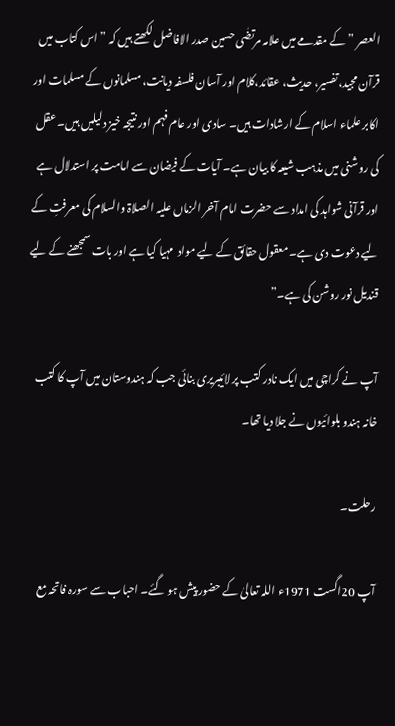العصر ” کے مقدمے میں علامہ مرتضٰی حسین صدر الافاضل لکھتے ہیں کہ ” اس کتاب میں قرآن مجید،تفسیر، حدیث، عقائد،کلام اور آسان فلسفہ دیانت، مسلمانوں کے مسلمات اور اکابر علماء اسلام کے ارشادات ہیں۔ سادی اور عام فہم اور نتیجہ خیز دلیلیں ہیں۔ عقل کی روشنی میں مذہب شیعہ کا بیان ہے۔ آیات کے فیضان سے امامت پر استدلال ہے اور قرآنی شواہد کی امداد سے حضرت امام آخر الزماں علیہ الصلاۃ والسلام کی معرفتِ کے لیے دعوت دی ہے۔ معقول حقائق کے لیے مواد  مہیا کیا ہے اور بات سمجھنے کے لیے قندیل نور روشن کی ہے۔”

آپ نے کراچی میں ایک نادر کتب پر لائیبریری بنائی جب کہ ہندوستان میں آپ کا کتب خانہ ہندو بلوائیوں نے جلا دیا تھا۔

رحلت۔

آپ 20اگست 1971ء اللہ تعالیٰ کے حضور پیش ہو گئے۔ احباب سے سورہ فاتحہ مع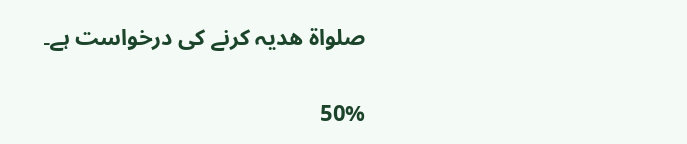صلواۃ ھدیہ کرنے کی درخواست ہے۔

50%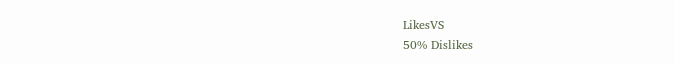LikesVS
50% Dislikes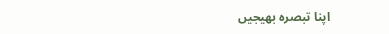اپنا تبصرہ بھیجیں